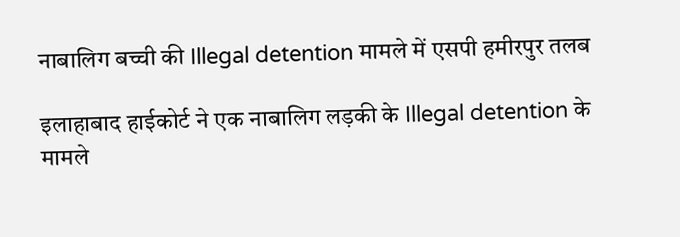नाबालिग बच्ची की Illegal detention मामले में एसपी हमीरपुर तलब

इलाहाबाद हाईकोर्ट ने एक नाबालिग लड़की के Illegal detention के मामले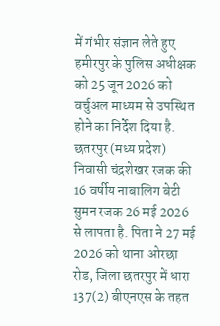में गंभीर संज्ञान लेते हुए हमीरपुर के पुलिस अधीक्षक को 25 जून 2026 को वर्चुअल माध्यम से उपस्थित होने का निर्देश दिया है. छतरपुर (मध्य प्रदेश) निवासी चंद्रशेखर रजक की 16 वर्षीय नाबालिग बेटी सुमन रजक 26 मई 2026 से लापता है. पिता ने 27 मई 2026 को थाना ओरछा रोड, जिला छतरपुर में धारा 137(2) बीएनएस के तहत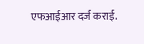एफआईआर दर्ज कराई.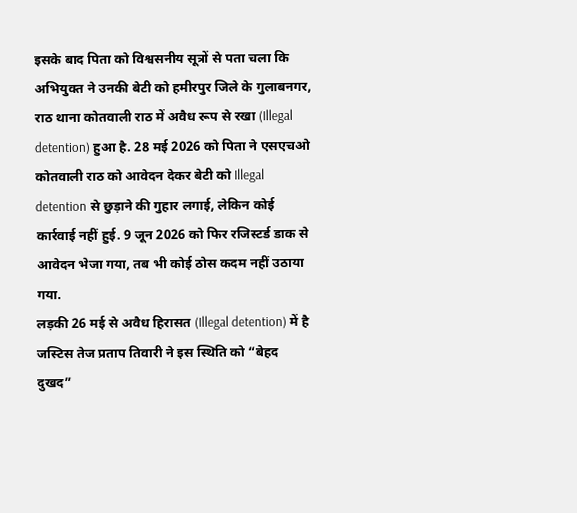इसके बाद पिता को विश्वसनीय सूत्रों से पता चला कि अभियुक्त ने उनकी बेटी को हमीरपुर जिले के गुलाबनगर, राठ थाना कोतवाली राठ में अवैध रूप से रखा (Illegal detention) हुआ है. 28 मई 2026 को पिता ने एसएचओ कोतवाली राठ को आवेदन देकर बेटी को Illegal detention से छुड़ाने की गुहार लगाई, लेकिन कोई कार्रवाई नहीं हुई. 9 जून 2026 को फिर रजिस्टर्ड डाक से आवेदन भेजा गया, तब भी कोई ठोस कदम नहीं उठाया गया.
लड़की 26 मई से अवैध हिरासत (Illegal detention) में है
जस्टिस तेज प्रताप तिवारी ने इस स्थिति को “बेहद दुखद”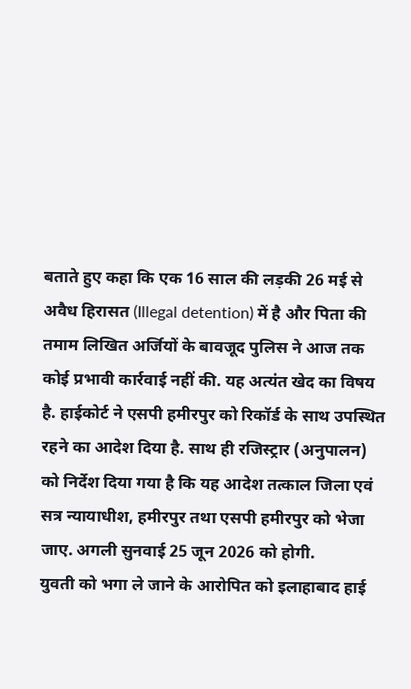बताते हुए कहा कि एक 16 साल की लड़की 26 मई से अवैध हिरासत (Illegal detention) में है और पिता की तमाम लिखित अर्जियों के बावजूद पुलिस ने आज तक कोई प्रभावी कार्रवाई नहीं की. यह अत्यंत खेद का विषय है. हाईकोर्ट ने एसपी हमीरपुर को रिकॉर्ड के साथ उपस्थित रहने का आदेश दिया है. साथ ही रजिस्ट्रार (अनुपालन) को निर्देश दिया गया है कि यह आदेश तत्काल जिला एवं सत्र न्यायाधीश, हमीरपुर तथा एसपी हमीरपुर को भेजा जाए. अगली सुनवाई 25 जून 2026 को होगी.
युवती को भगा ले जाने के आरोपित को इलाहाबाद हाई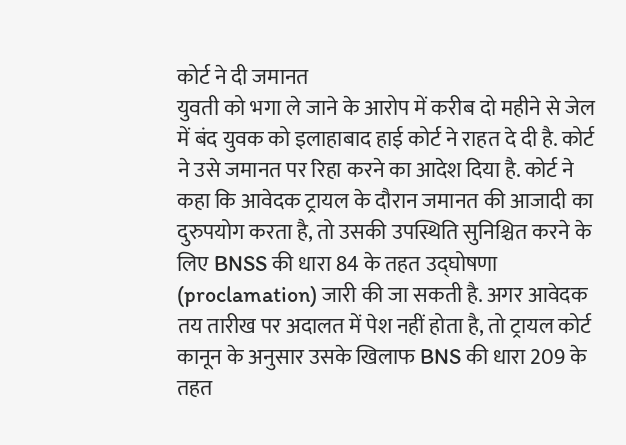कोर्ट ने दी जमानत
युवती को भगा ले जाने के आरोप में करीब दो महीने से जेल में बंद युवक को इलाहाबाद हाई कोर्ट ने राहत दे दी है. कोर्ट ने उसे जमानत पर रिहा करने का आदेश दिया है. कोर्ट ने कहा कि आवेदक ट्रायल के दौरान जमानत की आजादी का दुरुपयोग करता है, तो उसकी उपस्थिति सुनिश्चित करने के लिए BNSS की धारा 84 के तहत उद्घोषणा (proclamation) जारी की जा सकती है. अगर आवेदक तय तारीख पर अदालत में पेश नहीं होता है, तो ट्रायल कोर्ट कानून के अनुसार उसके खिलाफ BNS की धारा 209 के तहत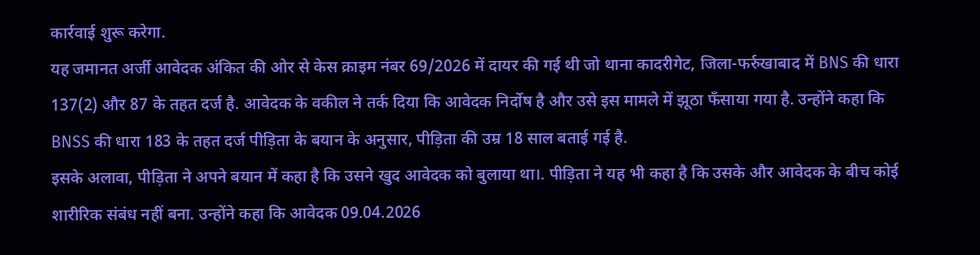कार्रवाई शुरू करेगा.
यह जमानत अर्जी आवेदक अंकित की ओर से केस क्राइम नंबर 69/2026 में दायर की गई थी जो थाना कादरीगेट, जिला-फर्रुखाबाद में BNS की धारा 137(2) और 87 के तहत दर्ज है. आवेदक के वकील ने तर्क दिया कि आवेदक निर्दोष है और उसे इस मामले में झूठा फँसाया गया है. उन्होंने कहा कि BNSS की धारा 183 के तहत दर्ज पीड़िता के बयान के अनुसार, पीड़िता की उम्र 18 साल बताई गई है.
इसके अलावा, पीड़िता ने अपने बयान में कहा है कि उसने खुद आवेदक को बुलाया था।. पीड़िता ने यह भी कहा है कि उसके और आवेदक के बीच कोई शारीरिक संबंध नहीं बना. उन्होंने कहा कि आवेदक 09.04.2026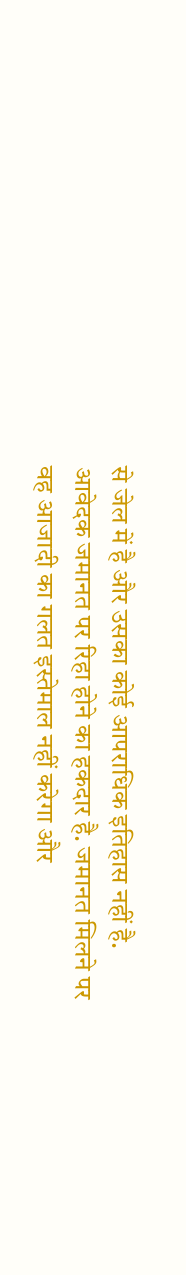से जेल में है और उसका कोई आपराधिक इतिहास नहीं है. आवेदक जमानत पर रिहा होने का हकदार है. जमानत मिलने पर वह आजादी का गलत इस्तेमाल नहीं करेगा और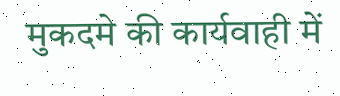मुकदमे की कार्यवाही में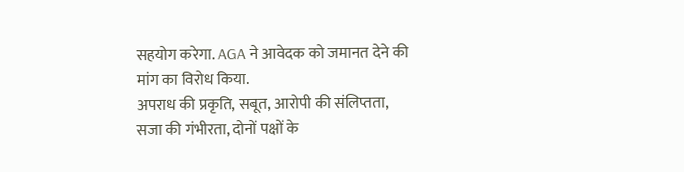सहयोग करेगा. AGA ने आवेदक को जमानत देने की मांग का विरोध किया.
अपराध की प्रकृति, सबूत, आरोपी की संलिप्तता, सजा की गंभीरता, दोनों पक्षों के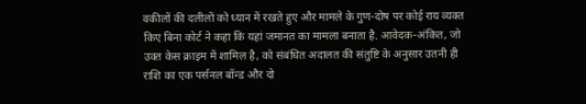वकीलों की दलीलों को ध्यान में रखते हुए और मामले के गुण-दोष पर कोई राय व्यक्त किए बिना कोर्ट ने कहा कि यहां जमानत का मामला बनाता है. आवेदक-अंकित, जो उक्त केस क्राइम में शामिल है, को संबंधित अदालत की संतुष्टि के अनुसार उतनी ही राशि का एक पर्सनल बॉन्ड और दो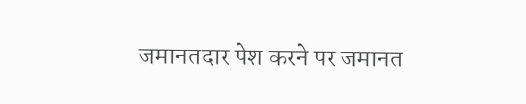जमानतदार पेश करने पर जमानत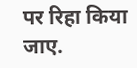पर रिहा किया जाए.